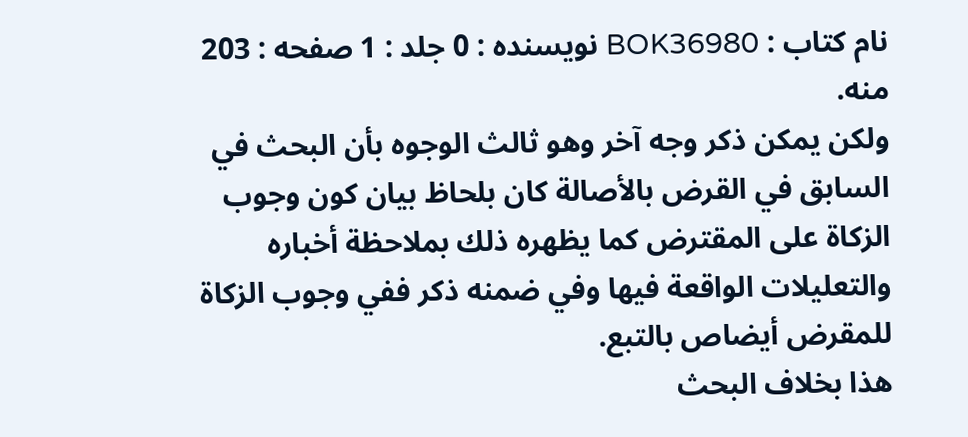نام کتاب : BOK36980 نویسنده : 0 جلد : 1 صفحه : 203
منه.
ولكن يمكن ذكر وجه آخر وهو ثالث الوجوه بأن البحث في السابق في القرض بالأصالة كان بلحاظ بيان كون وجوب الزكاة على المقترض كما يظهره ذلك بملاحظة أخباره والتعليلات الواقعة فيها وفي ضمنه ذكر ففي وجوب الزكاة للمقرض أيضاص بالتبع.
هذا بخلاف البحث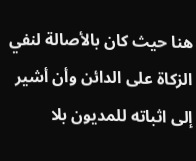هنا حيث كان بالأصالة لنفي الزكاة على الدائن وأن أشير إلى اثباته للمديون بلا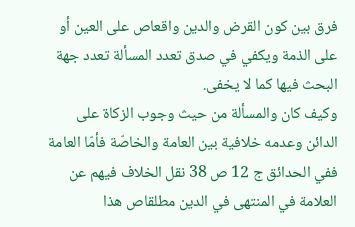فرق بين كون القرض والدين واقعاص على العين أو على الذمة ويكفي في صدق تعدد المسألة تعدد جهة البحث فيها كما لا يخفى.
وكيف كان والمسألة من حيث وجوب الزكاة على الدائن وعدمه خلافية بين العامة والخاصّة فأمّا العامة ففي الحدائق ج 12 ص 38 نقل الخلاف فيهم عن العلامة في المنتهى في الدين مطلقاص هذا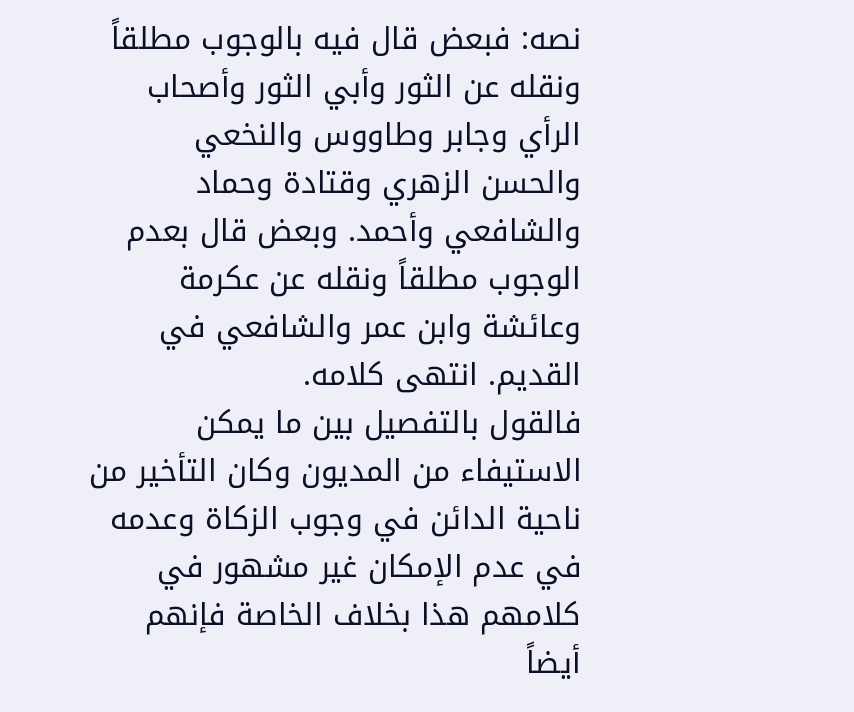نصه: فبعض قال فيه بالوجوب مطلقاً ونقله عن الثور وأبي الثور وأصحاب الرأي وجابر وطاووس والنخعي والحسن الزهري وقتادة وحماد والشافعي وأحمد. وبعض قال بعدم الوجوب مطلقاً ونقله عن عكرمة وعائشة وابن عمر والشافعي في القديم. انتهى كلامه.
فالقول بالتفصيل بين ما يمكن الاستيفاء من المديون وكان التأخير من ناحية الدائن في وجوب الزكاة وعدمه في عدم الإمكان غير مشهور في كلامهم هذا بخلاف الخاصة فإنهم أيضاً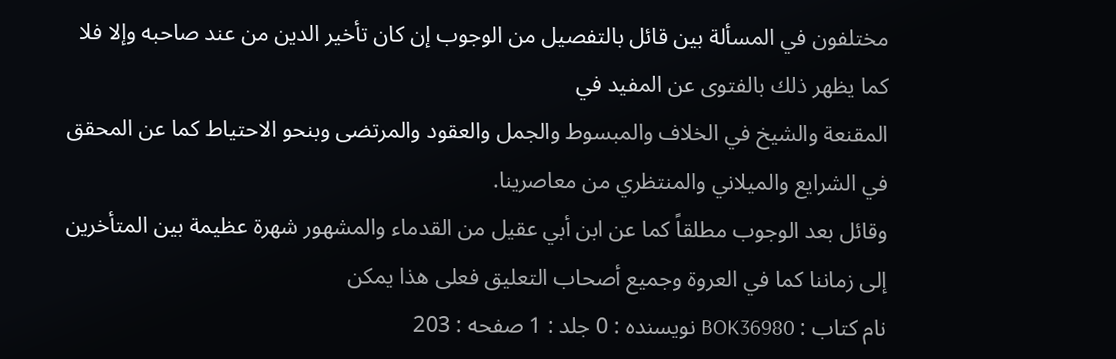مختلفون في المسألة بين قائل بالتفصيل من الوجوب إن كان تأخير الدين من عند صاحبه وإلا فلا كما يظهر ذلك بالفتوى عن المفيد في
المقنعة والشيخ في الخلاف والمبسوط والجمل والعقود والمرتضى وبنحو الاحتياط كما عن المحقق في الشرايع والميلاني والمنتظري من معاصرينا.
وقائل بعد الوجوب مطلقاً كما عن ابن أبي عقيل من القدماء والمشهور شهرة عظيمة بين المتأخرين إلى زماننا كما في العروة وجميع أصحاب التعليق فعلى هذا يمكن
نام کتاب : BOK36980 نویسنده : 0 جلد : 1 صفحه : 203